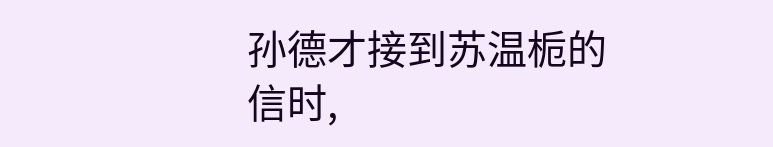孙德才接到苏温栀的信时,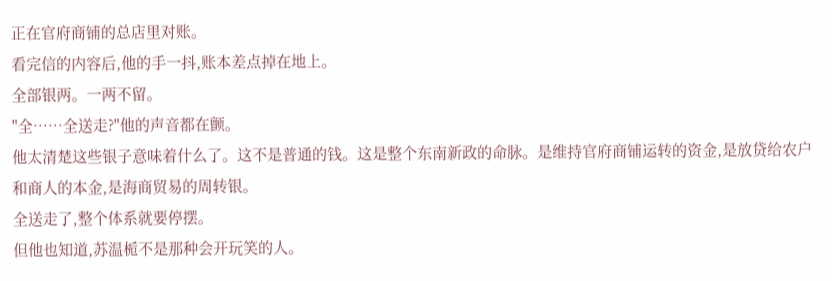正在官府商铺的总店里对账。
看完信的内容后,他的手一抖,账本差点掉在地上。
全部银两。一两不留。
"全……全送走?"他的声音都在颤。
他太清楚这些银子意味着什么了。这不是普通的钱。这是整个东南新政的命脉。是维持官府商铺运转的资金,是放贷给农户和商人的本金,是海商贸易的周转银。
全送走了,整个体系就要停摆。
但他也知道,苏温栀不是那种会开玩笑的人。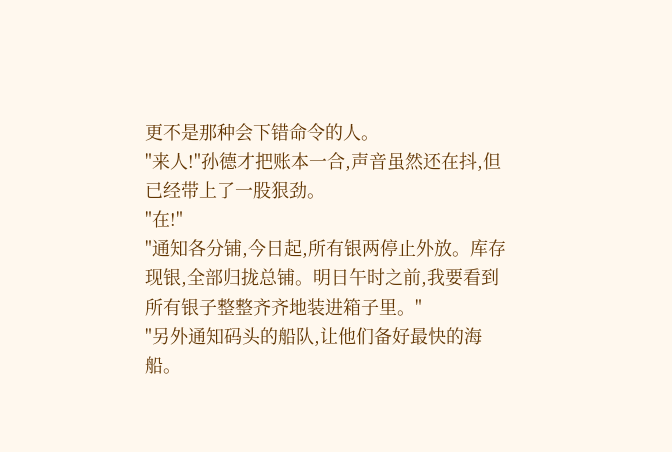更不是那种会下错命令的人。
"来人!"孙德才把账本一合,声音虽然还在抖,但已经带上了一股狠劲。
"在!"
"通知各分铺,今日起,所有银两停止外放。库存现银,全部归拢总铺。明日午时之前,我要看到所有银子整整齐齐地装进箱子里。"
"另外通知码头的船队,让他们备好最快的海船。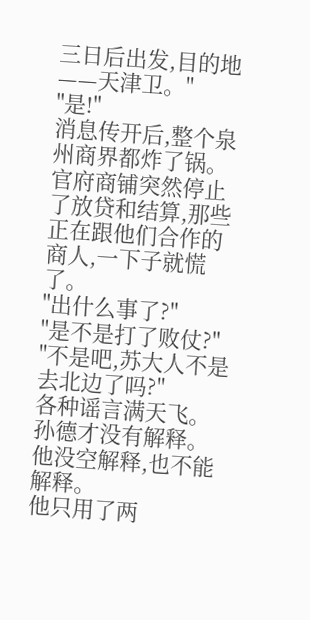三日后出发,目的地——天津卫。"
"是!"
消息传开后,整个泉州商界都炸了锅。
官府商铺突然停止了放贷和结算,那些正在跟他们合作的商人,一下子就慌了。
"出什么事了?"
"是不是打了败仗?"
"不是吧,苏大人不是去北边了吗?"
各种谣言满天飞。
孙德才没有解释。他没空解释,也不能解释。
他只用了两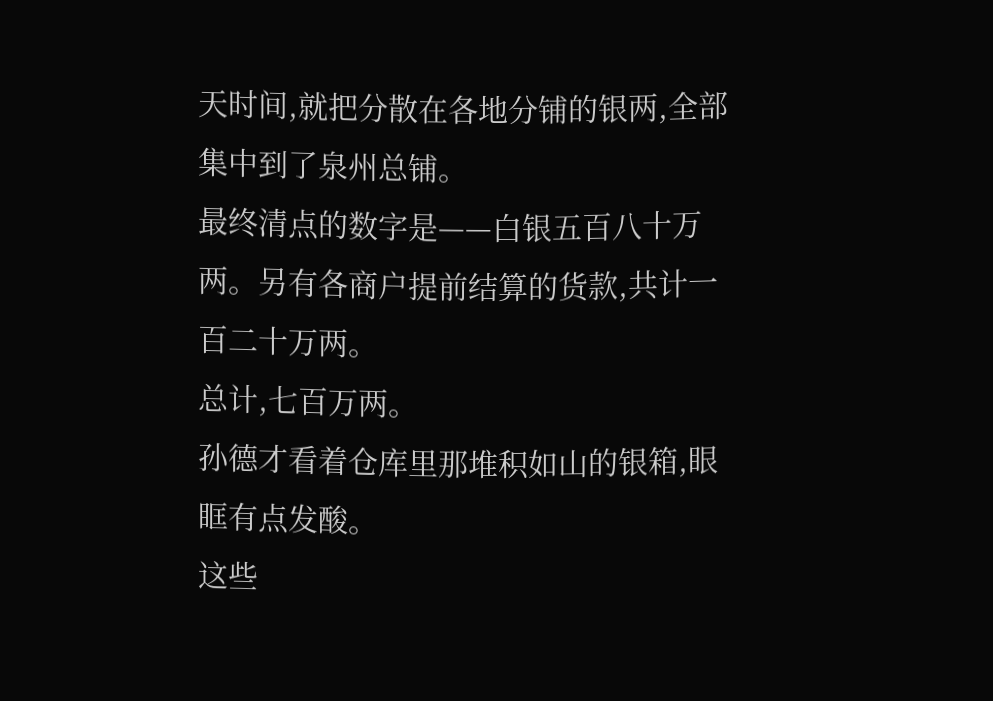天时间,就把分散在各地分铺的银两,全部集中到了泉州总铺。
最终清点的数字是——白银五百八十万两。另有各商户提前结算的货款,共计一百二十万两。
总计,七百万两。
孙德才看着仓库里那堆积如山的银箱,眼眶有点发酸。
这些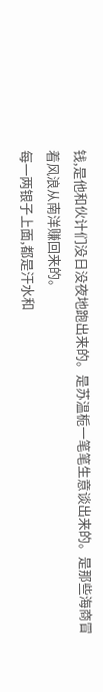钱,是他和伙计们没日没夜地跑出来的。是苏温栀一笔笔生意谈出来的。是那些海商冒着风浪从南洋赚回来的。
每一两银子上面,都是汗水和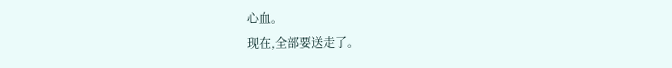心血。
现在,全部要送走了。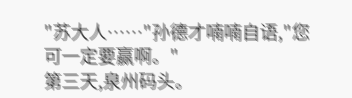"苏大人……"孙德才喃喃自语,"您可一定要赢啊。"
第三天,泉州码头。